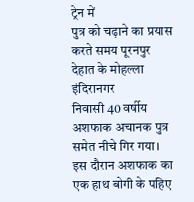ट्रेन में
पुत्र को चढ़ाने का प्रयास करते समय पूरनपुर देहात के मोहल्ला इंदिरानगर
निवासी 40 वर्षीय अशफाक अचानक पुत्र समेत नीचे गिर गया। इस दौरान अशफाक का
एक हाथ बोगी के पहिए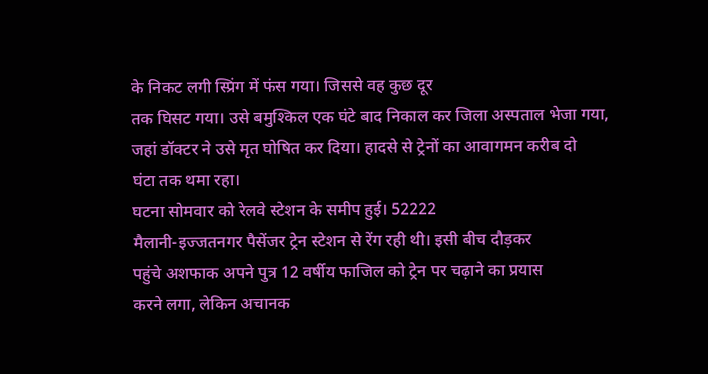के निकट लगी स्प्रिंग में फंस गया। जिससे वह कुछ दूर
तक घिसट गया। उसे बमुश्किल एक घंटे बाद निकाल कर जिला अस्पताल भेजा गया,
जहां डॉक्टर ने उसे मृत घोषित कर दिया। हादसे से ट्रेनों का आवागमन करीब दो
घंटा तक थमा रहा।
घटना सोमवार को रेलवे स्टेशन के समीप हुई। 52222
मैलानी-इज्जतनगर पैसेंजर ट्रेन स्टेशन से रेंग रही थी। इसी बीच दौड़कर
पहुंचे अशफाक अपने पुत्र 12 वर्षीय फाजिल को ट्रेन पर चढ़ाने का प्रयास
करने लगा, लेकिन अचानक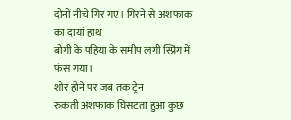दोनों नीचे गिर गए। गिरने से अशफाक का दायां हाथ
बोगी के पहिया के समीप लगी स्प्रिंग में फंस गया।
शोर होने पर जब तक ट्रेन
रुकती अशफाक घिसटता हुआ कुछ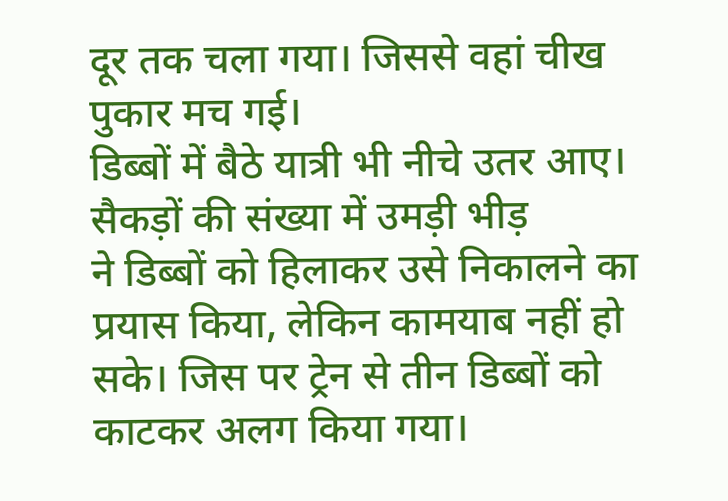दूर तक चला गया। जिससे वहां चीख पुकार मच गई।
डिब्बों में बैठे यात्री भी नीचे उतर आए। सैकड़ों की संख्या में उमड़ी भीड़
ने डिब्बों को हिलाकर उसे निकालने का प्रयास किया, लेकिन कामयाब नहीं हो
सके। जिस पर ट्रेन से तीन डिब्बों को काटकर अलग किया गया।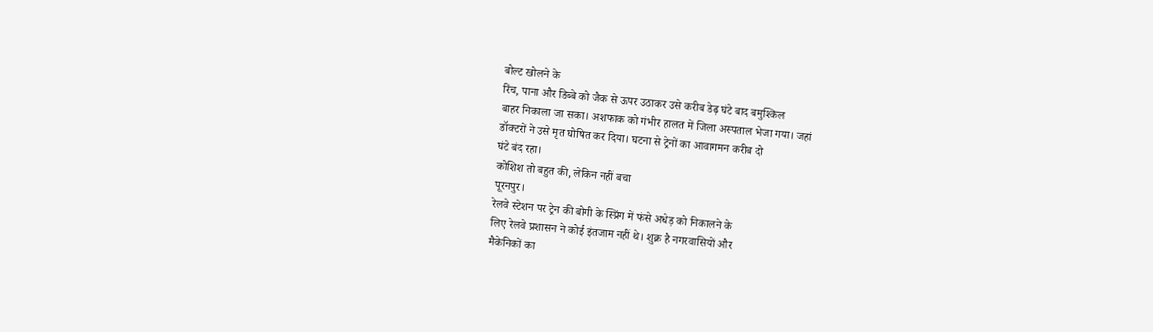बोल्ट खोलने के
रिंच, पाना और डिब्बे को जैक से ऊपर उठाकर उसे करीब डेढ़ घंटे बाद बमुश्किल
बाहर निकाला जा सका। अशफाक को गंभीर हालत में जिला अस्पताल भेजा गया। जहां
डॉक्टरों ने उसे मृत घोषित कर दिया। घटना से ट्रेनों का आवागमन करीब दो
घंटे बंद रहा।
कोशिश तो बहुत की, लेकिन नहीं बचा
पूरनपुर।
रेलवे स्टेशन पर ट्रेन की बोगी के स्प्रिंग में फंसे अधेड़ को निकालने के
लिए रेलवे प्रशासन ने कोई इंतजाम नहीं थे। शुक्र है नगरवासियों और
मैकेनिकों का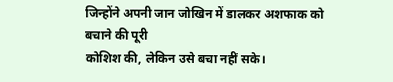जिन्होंने अपनी जान जोखिन में डालकर अशफाक को बचाने की पूरी
कोशिश की, लेकिन उसे बचा नहीं सके।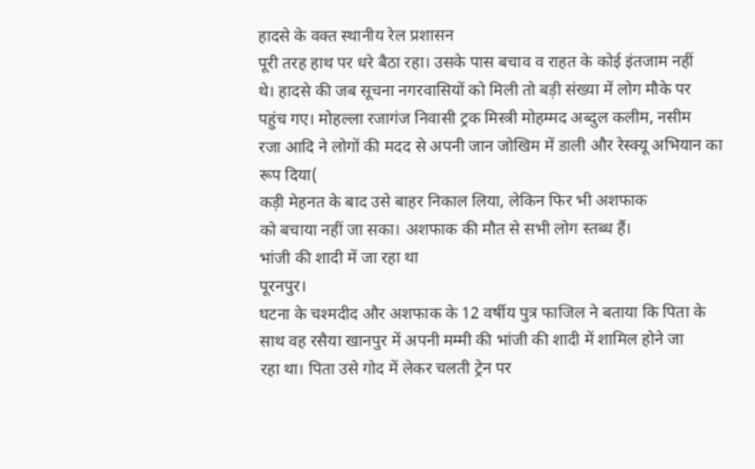हादसे के वक्त स्थानीय रेल प्रशासन
पूरी तरह हाथ पर धरे बैठा रहा। उसके पास बचाव व राहत के कोई इंतजाम नहीं
थे। हादसे की जब सूचना नगरवासियों को मिली तो बड़ी संख्या में लोग मौके पर
पहुंच गए। मोहल्ला रजागंज निवासी ट्रक मिस्त्री मोहम्मद अब्दुल कलीम, नसीम
रजा आदि ने लोगों की मदद से अपनी जान जोखिम में डाली और रेस्क्यू अभियान का
रूप दिया(
कड़ी मेहनत के बाद उसे बाहर निकाल लिया, लेकिन फिर भी अशफाक
को बचाया नहीं जा सका। अशफाक की मौत से सभी लोग स्तब्ध हैं।
भांजी की शादी में जा रहा था
पूरनपुर।
घटना के चश्मदीद और अशफाक के 12 वर्षीय पुत्र फाजिल ने बताया कि पिता के
साथ वह रसैया खानपुर में अपनी मम्मी की भांजी की शादी में शामिल होने जा
रहा था। पिता उसे गोद में लेकर चलती ट्रेन पर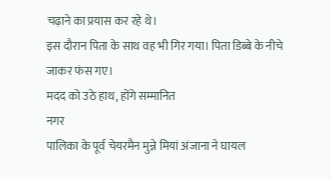चढ़ाने का प्रयास कर रहे थे।
इस दौरान पिता के साथ वह भी गिर गया। पिता डिब्बे के नीचे जाकर फंस गए।
मदद को उठे हाथ, होंगे सम्मानित
नगर
पालिका के पूर्व चेयरमैन मुन्ने मियां अंजाना ने घायल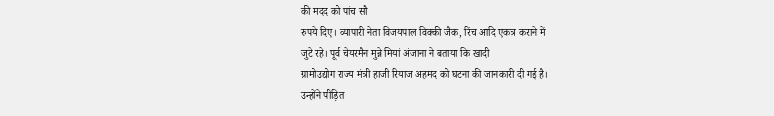की मदद को पांच सौ
रुपये दिए। व्यापारी नेता विजयपाल विक्की जैक, रिंच आदि एकत्र कराने में
जुटे रहे। पूर्व चेयरमैन मुन्ने मियां अंजाना ने बताया कि खादी
ग्रामोउद्योग राज्य मंत्री हाजी रियाज अहमद को घटना की जानकारी दी गई है।
उन्होंने पीड़ित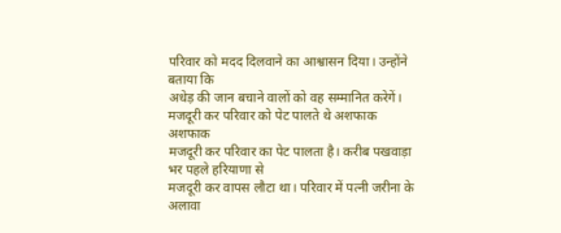परिवार को मदद दिलवाने का आश्वासन दिया। उन्होंने बताया कि
अधेड़ की जान बचाने वालों को वह सम्मानित करेगें।
मजदूरी कर परिवार को पेट पालते थे अशफाक
अशफाक
मजदूरी कर परिवार का पेट पालता है। करीब पखवाड़ा भर पहले हरियाणा से
मजदूरी कर वापस लौटा था। परिवार में पत्नी जरीना के अलावा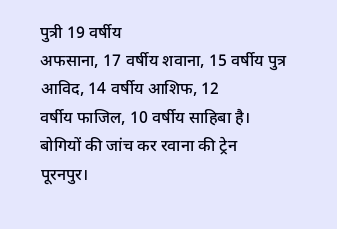पुत्री 19 वर्षीय
अफसाना, 17 वर्षीय शवाना, 15 वर्षीय पुत्र आविद, 14 वर्षीय आशिफ, 12
वर्षीय फाजिल, 10 वर्षीय साहिबा है।
बोगियों की जांच कर रवाना की ट्रेन
पूरनपुर।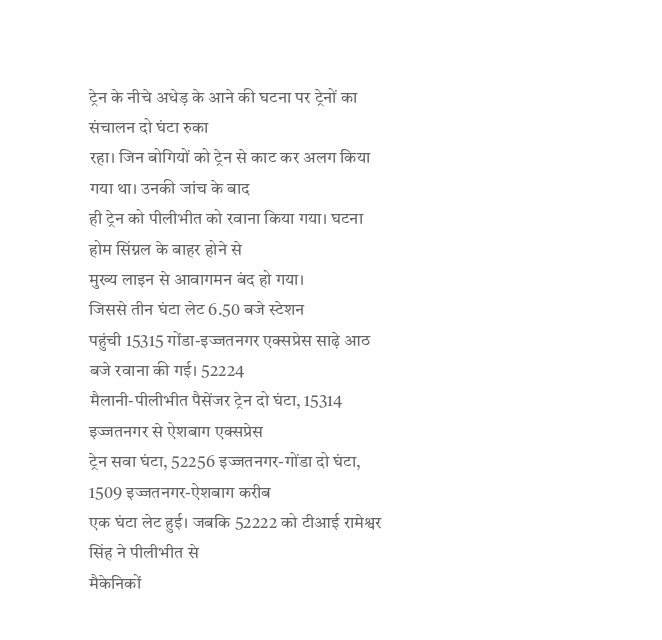ट्रेन के नीचे अधेड़ के आने की घटना पर ट्रेनों का संचालन दो घंटा रुका
रहा। जिन बोगियों को ट्रेन से काट कर अलग किया गया था। उनकी जांच के बाद
ही ट्रेन को पीलीभीत को रवाना किया गया। घटना होम सिंग्नल के बाहर होने से
मुख्य लाइन से आवागमन बंद हो गया।
जिससे तीन घंटा लेट 6.50 बजे स्टेशन
पहुंची 15315 गोंडा-इज्जतनगर एक्सप्रेस साढ़े आठ बजे रवाना की गई। 52224
मैलानी-पीलीभीत पैसेंजर ट्रेन दो घंटा, 15314 इज्जतनगर से ऐशबाग एक्सप्रेस
ट्रेन सवा घंटा, 52256 इज्जतनगर-गोंडा दो घंटा, 1509 इज्जतनगर-ऐशबाग करीब
एक घंटा लेट हुई। जबकि 52222 को टीआई रामेश्वर सिंह ने पीलीभीत से
मैकेनिकों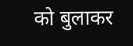को बुलाकर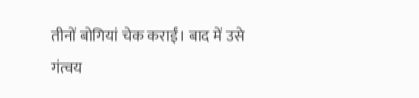तीनों बोगियां चेक कराईं। बाद में उसे गंत्वय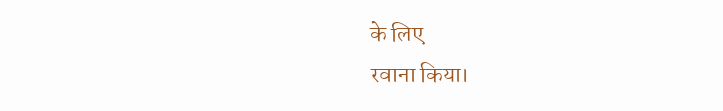के लिए
रवाना किया।